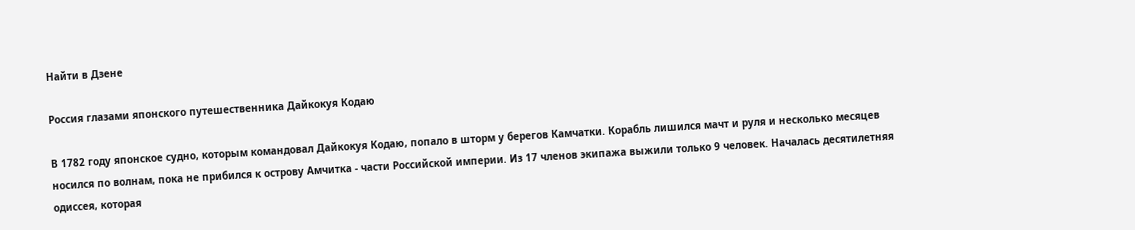Найти в Дзене

Россия глазами японского путешественника Дайкокуя Кодаю

В 1782 году японское судно, которым командовал Дайкокуя Кодаю, попало в шторм у берегов Камчатки. Корабль лишился мачт и руля и несколько месяцев носился по волнам, пока не прибился к острову Амчитка - части Российской империи. Из 17 членов экипажа выжили только 9 человек. Началась десятилетняя одиссея, которая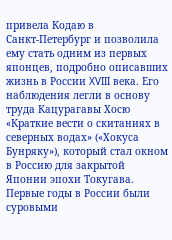привела Кодаю в Санкт‑Петербург и позволила ему стать одним из первых японцев, подробно описавших жизнь в России XVIII века. Его наблюдения легли в основу труда Кацурагавы Хосю «Краткие вести о скитаниях в северных водах» («Хокуса Бунряку»), который стал окном в Россию для закрытой Японии эпохи Токугава. Первые годы в России были суровыми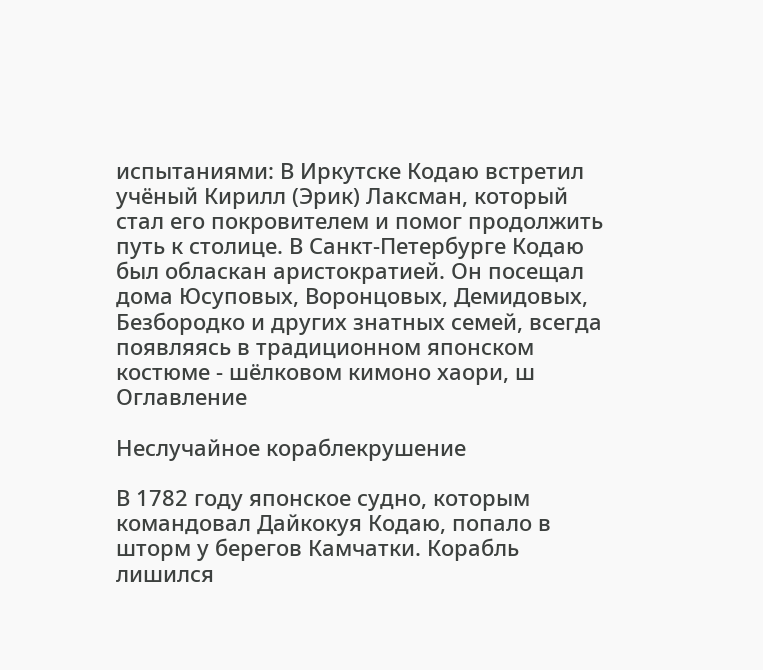испытаниями: В Иркутске Кодаю встретил учёный Кирилл (Эрик) Лаксман, который стал его покровителем и помог продолжить путь к столице. В Санкт‑Петербурге Кодаю был обласкан аристократией. Он посещал дома Юсуповых, Воронцовых, Демидовых, Безбородко и других знатных семей, всегда появляясь в традиционном японском костюме - шёлковом кимоно хаори, ш
Оглавление

Неслучайное кораблекрушение

В 1782 году японское судно, которым командовал Дайкокуя Кодаю, попало в шторм у берегов Камчатки. Корабль лишился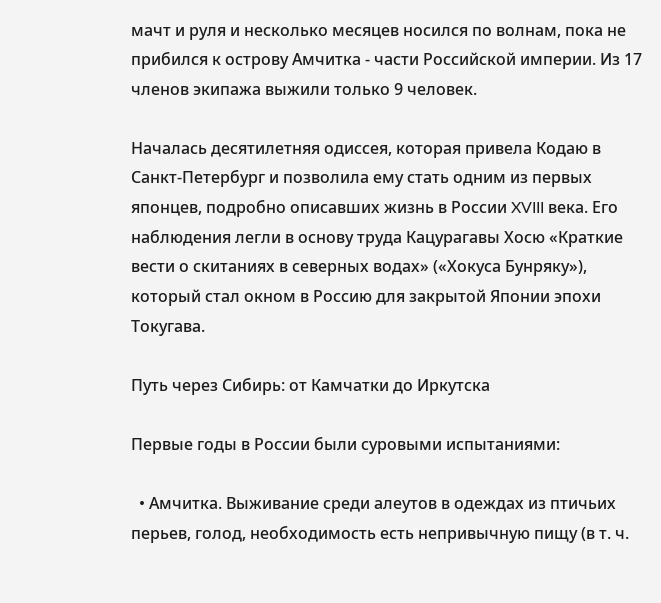мачт и руля и несколько месяцев носился по волнам, пока не прибился к острову Амчитка - части Российской империи. Из 17 членов экипажа выжили только 9 человек.

Началась десятилетняя одиссея, которая привела Кодаю в Санкт‑Петербург и позволила ему стать одним из первых японцев, подробно описавших жизнь в России XVIII века. Его наблюдения легли в основу труда Кацурагавы Хосю «Краткие вести о скитаниях в северных водах» («Хокуса Бунряку»), который стал окном в Россию для закрытой Японии эпохи Токугава.

Путь через Сибирь: от Камчатки до Иркутска

Первые годы в России были суровыми испытаниями:

  • Амчитка. Выживание среди алеутов в одеждах из птичьих перьев, голод, необходимость есть непривычную пищу (в т. ч.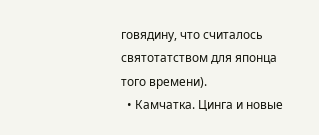говядину, что считалось святотатством для японца того времени).
  • Камчатка. Цинга и новые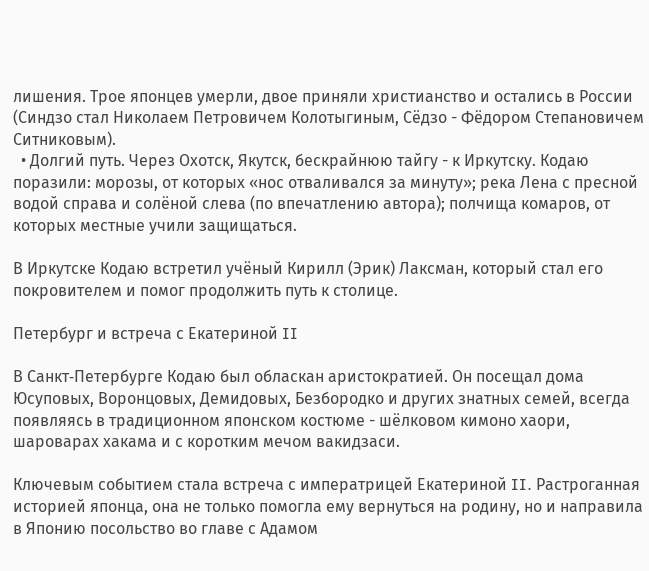лишения. Трое японцев умерли, двое приняли христианство и остались в России (Синдзо стал Николаем Петровичем Колотыгиным, Сёдзо - Фёдором Степановичем Ситниковым).
  • Долгий путь. Через Охотск, Якутск, бескрайнюю тайгу - к Иркутску. Кодаю поразили: морозы, от которых «нос отваливался за минуту»; река Лена с пресной водой справа и солёной слева (по впечатлению автора); полчища комаров, от которых местные учили защищаться.

В Иркутске Кодаю встретил учёный Кирилл (Эрик) Лаксман, который стал его покровителем и помог продолжить путь к столице.

Петербург и встреча с Екатериной II

В Санкт‑Петербурге Кодаю был обласкан аристократией. Он посещал дома Юсуповых, Воронцовых, Демидовых, Безбородко и других знатных семей, всегда появляясь в традиционном японском костюме - шёлковом кимоно хаори, шароварах хакама и с коротким мечом вакидзаси.

Ключевым событием стала встреча с императрицей Екатериной II. Растроганная историей японца, она не только помогла ему вернуться на родину, но и направила в Японию посольство во главе с Адамом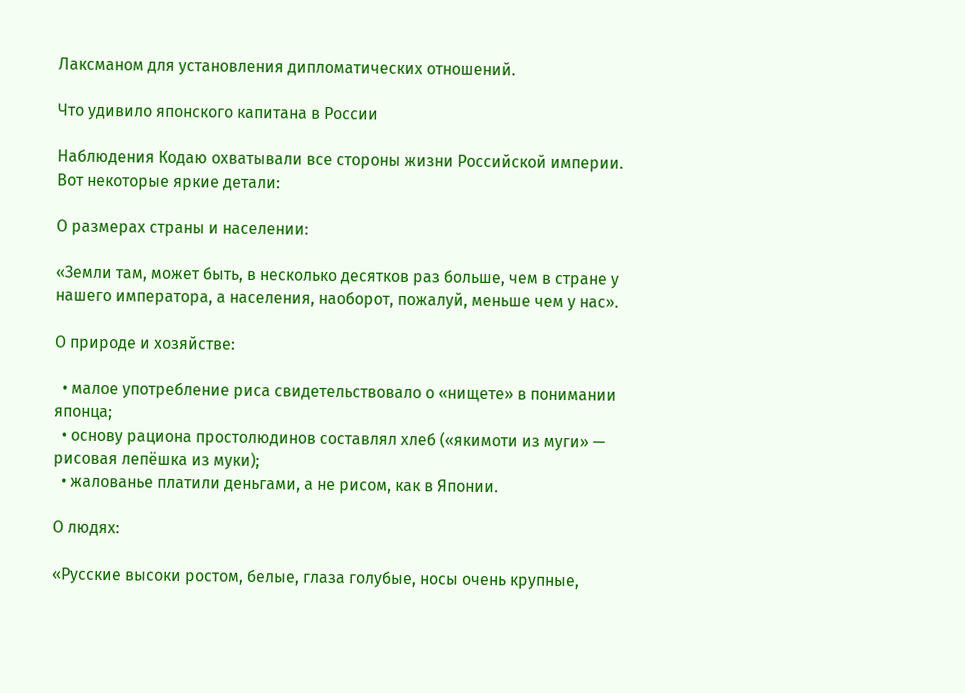Лаксманом для установления дипломатических отношений.

Что удивило японского капитана в России

Наблюдения Кодаю охватывали все стороны жизни Российской империи. Вот некоторые яркие детали:

О размерах страны и населении:

«Земли там, может быть, в несколько десятков раз больше, чем в стране у нашего императора, а населения, наоборот, пожалуй, меньше чем у нас».

О природе и хозяйстве:

  • малое употребление риса свидетельствовало о «нищете» в понимании японца;
  • основу рациона простолюдинов составлял хлеб («якимоти из муги» — рисовая лепёшка из муки);
  • жалованье платили деньгами, а не рисом, как в Японии.

О людях:

«Русские высоки ростом, белые, глаза голубые, носы очень крупные,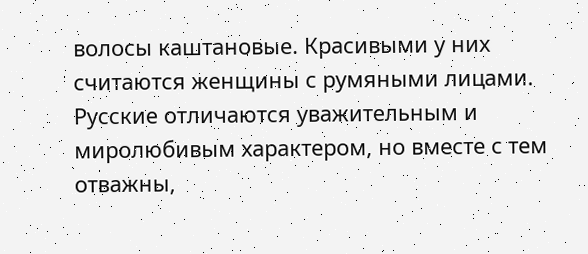волосы каштановые. Красивыми у них считаются женщины с румяными лицами. Русские отличаются уважительным и миролюбивым характером, но вместе с тем отважны,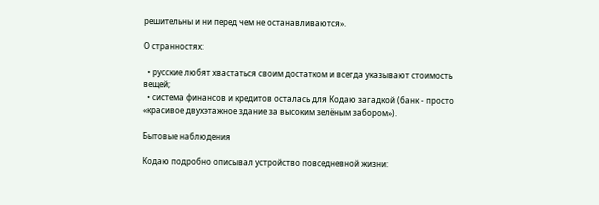решительны и ни перед чем не останавливаются».

О странностях:

  • русские любят хвастаться своим достатком и всегда указывают стоимость вещей;
  • система финансов и кредитов осталась для Кодаю загадкой (банк - просто «красивое двухэтажное здание за высоким зелёным забором»).

Бытовые наблюдения

Кодаю подробно описывал устройство повседневной жизни: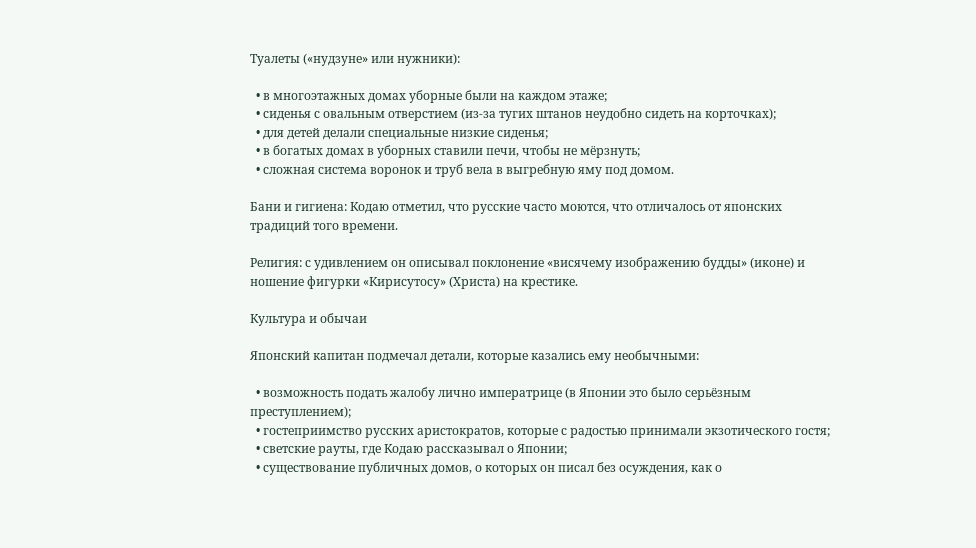Туалеты («нудзуне» или нужники):

  • в многоэтажных домах уборные были на каждом этаже;
  • сиденья с овальным отверстием (из‑за тугих штанов неудобно сидеть на корточках);
  • для детей делали специальные низкие сиденья;
  • в богатых домах в уборных ставили печи, чтобы не мёрзнуть;
  • сложная система воронок и труб вела в выгребную яму под домом.

Бани и гигиена: Кодаю отметил, что русские часто моются, что отличалось от японских традиций того времени.

Религия: с удивлением он описывал поклонение «висячему изображению будды» (иконе) и ношение фигурки «Кирисутосу» (Христа) на крестике.

Культура и обычаи

Японский капитан подмечал детали, которые казались ему необычными:

  • возможность подать жалобу лично императрице (в Японии это было серьёзным преступлением);
  • гостеприимство русских аристократов, которые с радостью принимали экзотического гостя;
  • светские рауты, где Кодаю рассказывал о Японии;
  • существование публичных домов, о которых он писал без осуждения, как о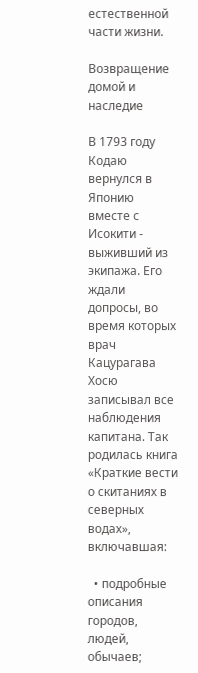естественной части жизни.

Возвращение домой и наследие

В 1793 году Кодаю вернулся в Японию вместе с Исокити - выживший из экипажа. Его ждали допросы, во время которых врач Кацурагава Хосю записывал все наблюдения капитана. Так родилась книга «Краткие вести о скитаниях в северных водах», включавшая:

  • подробные описания городов, людей, обычаев;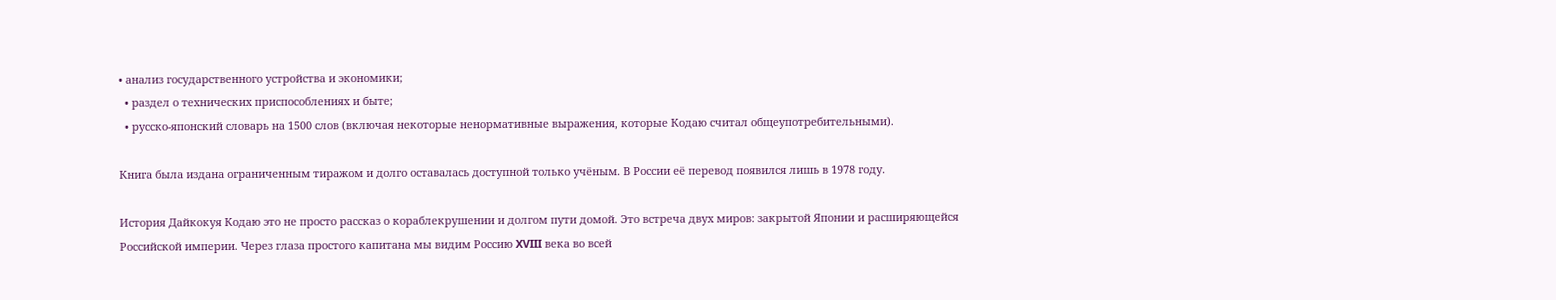• анализ государственного устройства и экономики;
  • раздел о технических приспособлениях и быте;
  • русско‑японский словарь на 1500 слов (включая некоторые ненормативные выражения, которые Кодаю считал общеупотребительными).

Книга была издана ограниченным тиражом и долго оставалась доступной только учёным. В России её перевод появился лишь в 1978 году.

История Дайкокуя Кодаю это не просто рассказ о кораблекрушении и долгом пути домой. Это встреча двух миров: закрытой Японии и расширяющейся Российской империи. Через глаза простого капитана мы видим Россию XVIII века во всей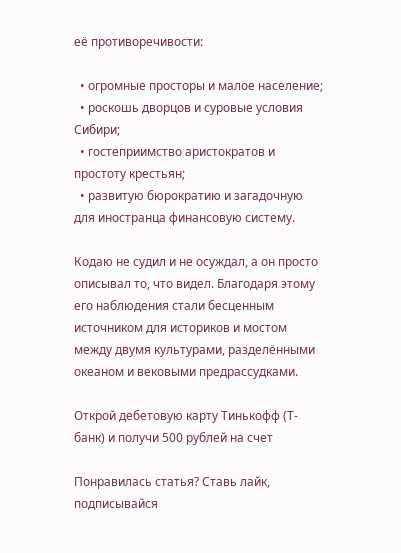её противоречивости:

  • огромные просторы и малое население;
  • роскошь дворцов и суровые условия Сибири;
  • гостеприимство аристократов и простоту крестьян;
  • развитую бюрократию и загадочную для иностранца финансовую систему.

Кодаю не судил и не осуждал, а он просто описывал то, что видел. Благодаря этому его наблюдения стали бесценным источником для историков и мостом между двумя культурами, разделёнными океаном и вековыми предрассудками.

Открой дебетовую карту Тинькофф (Т-банк) и получи 500 рублей на счет

Понравилась статья? Ставь лайк, подписывайся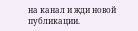на канал и жди новой публикации.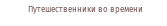Путешественники во времени